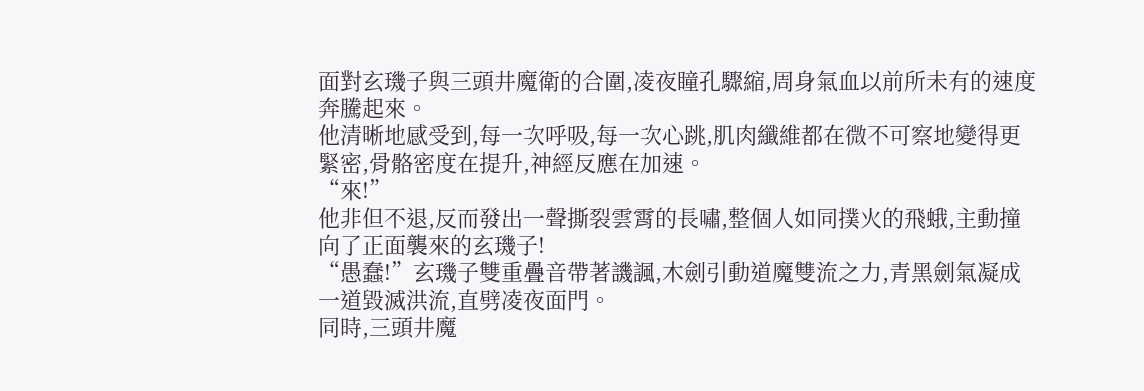面對玄璣子與三頭井魔衛的合圍,凌夜瞳孔驟縮,周身氣血以前所未有的速度奔騰起來。
他清晰地感受到,每一次呼吸,每一次心跳,肌肉纖維都在微不可察地變得更緊密,骨骼密度在提升,神經反應在加速。
“來!”
他非但不退,反而發出一聲撕裂雲霄的長嘯,整個人如同撲火的飛蛾,主動撞向了正面襲來的玄璣子!
“愚蠢!”玄璣子雙重疊音帶著譏諷,木劍引動道魔雙流之力,青黑劍氣凝成一道毀滅洪流,直劈凌夜面門。
同時,三頭井魔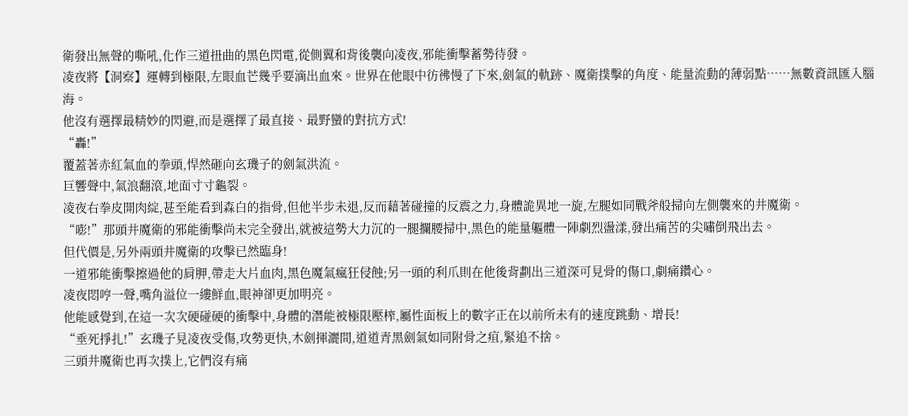衛發出無聲的嘶吼,化作三道扭曲的黑色閃電,從側翼和背後襲向凌夜,邪能衝擊蓄勢待發。
凌夜將【洞察】運轉到極限,左眼血芒幾乎要滴出血來。世界在他眼中彷彿慢了下來,劍氣的軌跡、魔衛撲擊的角度、能量流動的薄弱點……無數資訊匯入腦海。
他沒有選擇最精妙的閃避,而是選擇了最直接、最野蠻的對抗方式!
“轟!”
覆蓋著赤紅氣血的拳頭,悍然砸向玄璣子的劍氣洪流。
巨響聲中,氣浪翻滾,地面寸寸龜裂。
凌夜右拳皮開肉綻,甚至能看到森白的指骨,但他半步未退,反而藉著碰撞的反震之力,身體詭異地一旋,左腿如同戰斧般掃向左側襲來的井魔衛。
“嘭!”那頭井魔衛的邪能衝擊尚未完全發出,就被這勢大力沉的一腿攔腰掃中,黑色的能量軀體一陣劇烈盪漾,發出痛苦的尖嘯倒飛出去。
但代價是,另外兩頭井魔衛的攻擊已然臨身!
一道邪能衝擊擦過他的肩胛,帶走大片血肉,黑色魔氣瘋狂侵蝕;另一頭的利爪則在他後背劃出三道深可見骨的傷口,劇痛鑽心。
凌夜悶哼一聲,嘴角溢位一縷鮮血,眼神卻更加明亮。
他能感覺到,在這一次次硬碰硬的衝擊中,身體的潛能被極限壓榨,屬性面板上的數字正在以前所未有的速度跳動、增長!
“垂死掙扎!”玄璣子見凌夜受傷,攻勢更快,木劍揮灑間,道道青黑劍氣如同附骨之疽,緊追不捨。
三頭井魔衛也再次撲上,它們沒有痛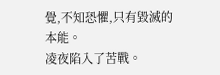覺,不知恐懼,只有毀滅的本能。
凌夜陷入了苦戰。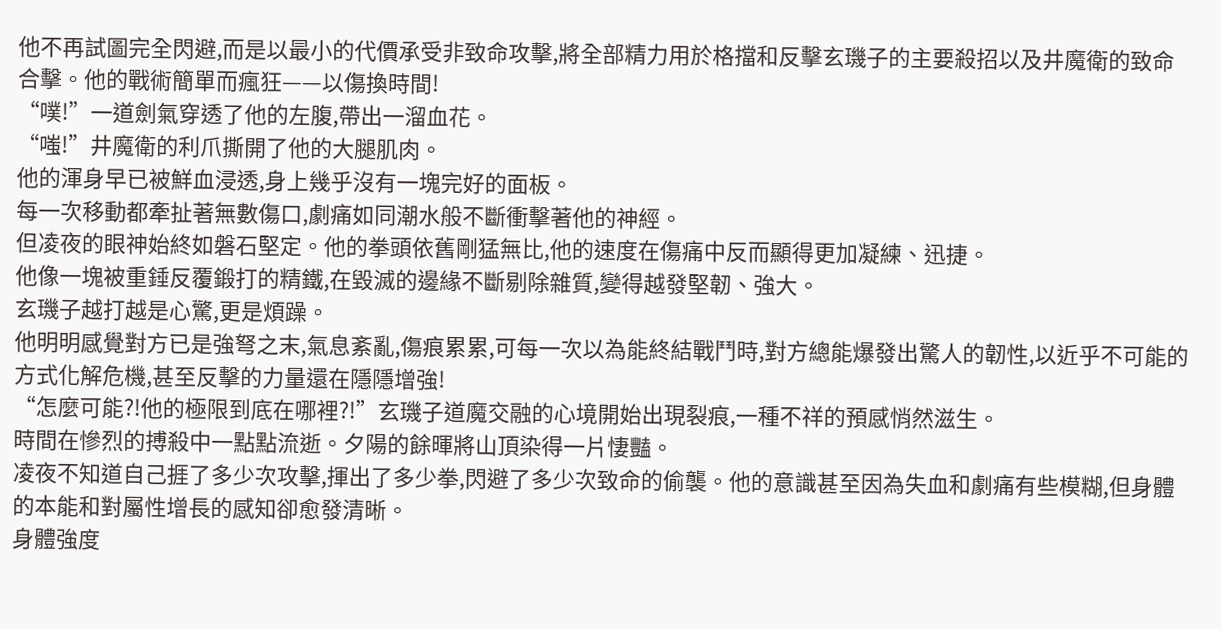他不再試圖完全閃避,而是以最小的代價承受非致命攻擊,將全部精力用於格擋和反擊玄璣子的主要殺招以及井魔衛的致命合擊。他的戰術簡單而瘋狂——以傷換時間!
“噗!”一道劍氣穿透了他的左腹,帶出一溜血花。
“嗤!”井魔衛的利爪撕開了他的大腿肌肉。
他的渾身早已被鮮血浸透,身上幾乎沒有一塊完好的面板。
每一次移動都牽扯著無數傷口,劇痛如同潮水般不斷衝擊著他的神經。
但凌夜的眼神始終如磐石堅定。他的拳頭依舊剛猛無比,他的速度在傷痛中反而顯得更加凝練、迅捷。
他像一塊被重錘反覆鍛打的精鐵,在毀滅的邊緣不斷剔除雜質,變得越發堅韌、強大。
玄璣子越打越是心驚,更是煩躁。
他明明感覺對方已是強弩之末,氣息紊亂,傷痕累累,可每一次以為能終結戰鬥時,對方總能爆發出驚人的韌性,以近乎不可能的方式化解危機,甚至反擊的力量還在隱隱增強!
“怎麼可能?!他的極限到底在哪裡?!”玄璣子道魔交融的心境開始出現裂痕,一種不祥的預感悄然滋生。
時間在慘烈的搏殺中一點點流逝。夕陽的餘暉將山頂染得一片悽豔。
凌夜不知道自己捱了多少次攻擊,揮出了多少拳,閃避了多少次致命的偷襲。他的意識甚至因為失血和劇痛有些模糊,但身體的本能和對屬性增長的感知卻愈發清晰。
身體強度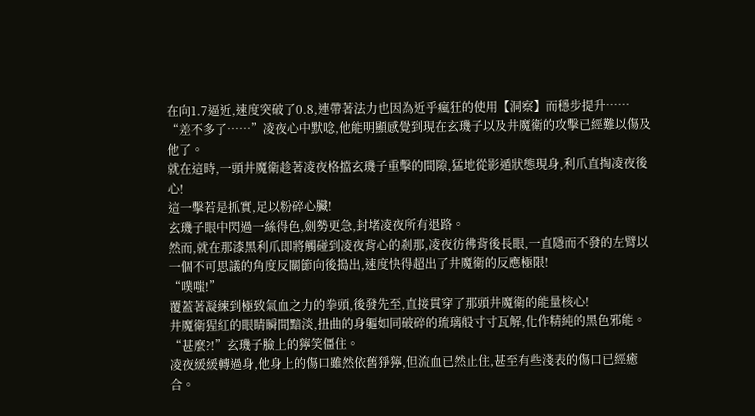在向1.7逼近,速度突破了0.8,連帶著法力也因為近乎瘋狂的使用【洞察】而穩步提升……
“差不多了……”凌夜心中默唸,他能明顯感覺到現在玄璣子以及井魔衛的攻擊已經難以傷及他了。
就在這時,一頭井魔衛趁著凌夜格擋玄璣子重擊的間隙,猛地從影遁狀態現身,利爪直掏凌夜後心!
這一擊若是抓實,足以粉碎心臟!
玄璣子眼中閃過一絲得色,劍勢更急,封堵凌夜所有退路。
然而,就在那漆黑利爪即將觸碰到凌夜背心的剎那,凌夜彷彿背後長眼,一直隱而不發的左臂以一個不可思議的角度反關節向後搗出,速度快得超出了井魔衛的反應極限!
“噗嗤!”
覆蓋著凝練到極致氣血之力的拳頭,後發先至,直接貫穿了那頭井魔衛的能量核心!
井魔衛猩紅的眼睛瞬間黯淡,扭曲的身軀如同破碎的琉璃般寸寸瓦解,化作精純的黑色邪能。
“甚麼?!”玄璣子臉上的獰笑僵住。
凌夜緩緩轉過身,他身上的傷口雖然依舊猙獰,但流血已然止住,甚至有些淺表的傷口已經癒合。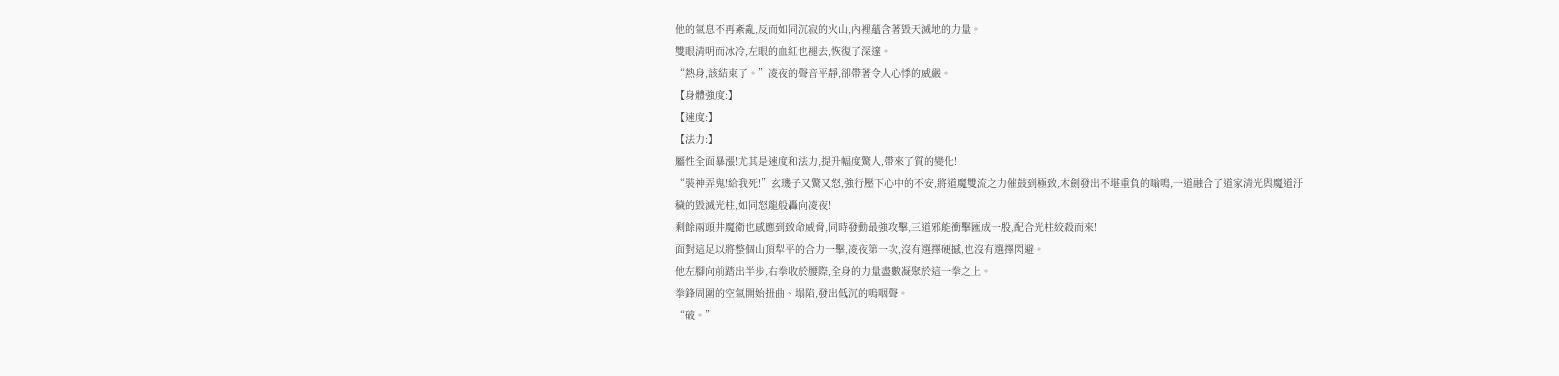他的氣息不再紊亂,反而如同沉寂的火山,內裡蘊含著毀天滅地的力量。
雙眼清明而冰冷,左眼的血紅也褪去,恢復了深邃。
“熱身,該結束了。”凌夜的聲音平靜,卻帶著令人心悸的威嚴。
【身體強度:】
【速度:】
【法力:】
屬性全面暴漲!尤其是速度和法力,提升幅度驚人,帶來了質的變化!
“裝神弄鬼!給我死!”玄璣子又驚又怒,強行壓下心中的不安,將道魔雙流之力催鼓到極致,木劍發出不堪重負的嗡鳴,一道融合了道家清光與魔道汙穢的毀滅光柱,如同怒龍般轟向凌夜!
剩餘兩頭井魔衛也感應到致命威脅,同時發動最強攻擊,三道邪能衝擊匯成一股,配合光柱絞殺而來!
面對這足以將整個山頂犁平的合力一擊,凌夜第一次,沒有選擇硬撼,也沒有選擇閃避。
他左腳向前踏出半步,右拳收於腰際,全身的力量盡數凝聚於這一拳之上。
拳鋒周圍的空氣開始扭曲、塌陷,發出低沉的嗚咽聲。
“破。”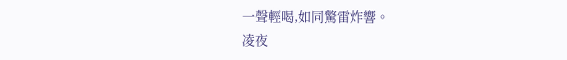一聲輕喝,如同驚雷炸響。
凌夜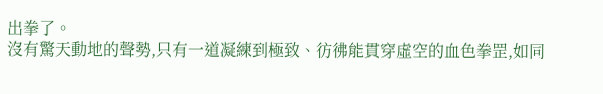出拳了。
沒有驚天動地的聲勢,只有一道凝練到極致、彷彿能貫穿虛空的血色拳罡,如同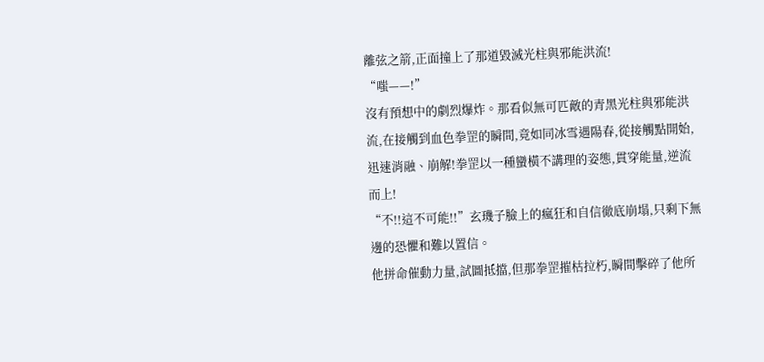離弦之箭,正面撞上了那道毀滅光柱與邪能洪流!
“嗤——!”
沒有預想中的劇烈爆炸。那看似無可匹敵的青黑光柱與邪能洪流,在接觸到血色拳罡的瞬間,竟如同冰雪遇陽春,從接觸點開始,迅速消融、崩解!拳罡以一種蠻橫不講理的姿態,貫穿能量,逆流而上!
“不!!這不可能!!”玄璣子臉上的瘋狂和自信徹底崩塌,只剩下無邊的恐懼和難以置信。
他拼命催動力量,試圖抵擋,但那拳罡摧枯拉朽,瞬間擊碎了他所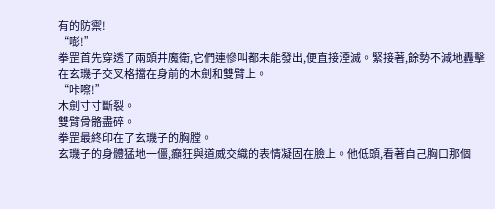有的防禦!
“嘭!”
拳罡首先穿透了兩頭井魔衛,它們連慘叫都未能發出,便直接湮滅。緊接著,餘勢不減地轟擊在玄璣子交叉格擋在身前的木劍和雙臂上。
“咔嚓!”
木劍寸寸斷裂。
雙臂骨骼盡碎。
拳罡最終印在了玄璣子的胸膛。
玄璣子的身體猛地一僵,癲狂與道威交織的表情凝固在臉上。他低頭,看著自己胸口那個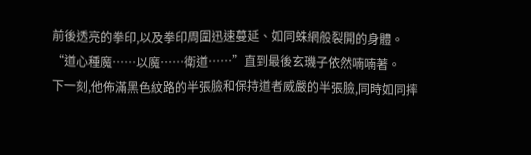前後透亮的拳印,以及拳印周圍迅速蔓延、如同蛛網般裂開的身體。
“道心種魔……以魔……衛道……”直到最後玄璣子依然喃喃著。
下一刻,他佈滿黑色紋路的半張臉和保持道者威嚴的半張臉,同時如同摔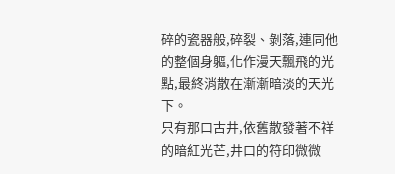碎的瓷器般,碎裂、剝落,連同他的整個身軀,化作漫天飄飛的光點,最終消散在漸漸暗淡的天光下。
只有那口古井,依舊散發著不祥的暗紅光芒,井口的符印微微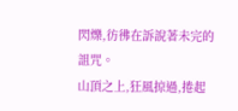閃爍,彷彿在訴說著未完的詛咒。
山頂之上,狂風掠過,捲起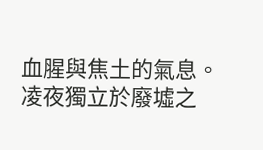血腥與焦土的氣息。
凌夜獨立於廢墟之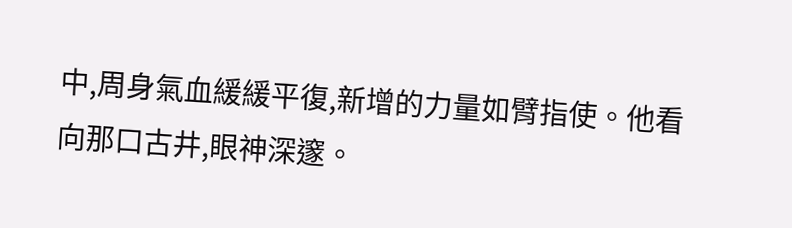中,周身氣血緩緩平復,新增的力量如臂指使。他看向那口古井,眼神深邃。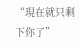“現在就只剩下你了”